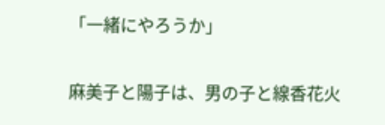「一緒にやろうか」

麻美子と陽子は、男の子と線香花火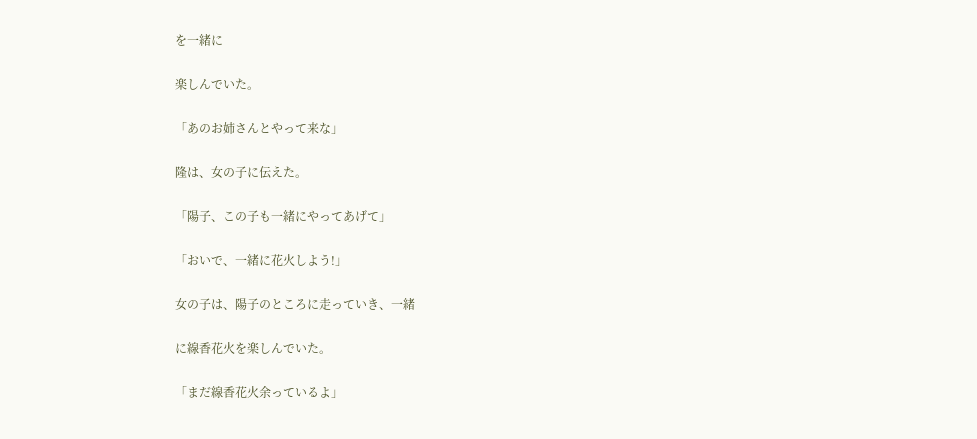を一緒に

楽しんでいた。

「あのお姉さんとやって来な」

隆は、女の子に伝えた。

「陽子、この子も一緒にやってあげて」

「おいで、一緒に花火しよう!」

女の子は、陽子のところに走っていき、一緒

に線香花火を楽しんでいた。

「まだ線香花火余っているよ」